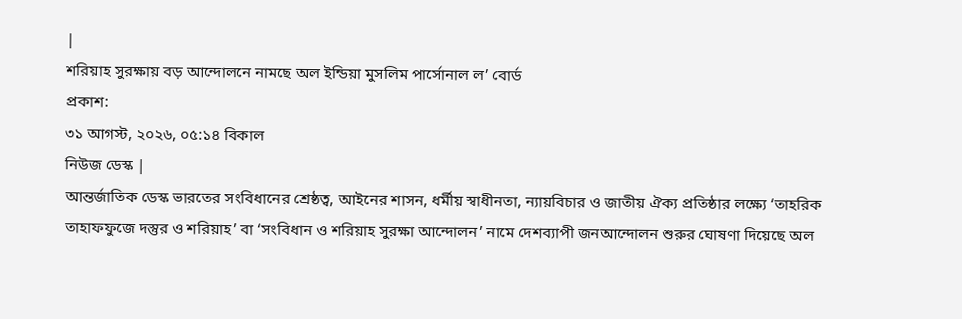|
শরিয়াহ সুরক্ষায় বড় আন্দোলনে নামছে অল ইন্ডিয়া মুসলিম পার্সোনাল ল’ বোর্ড
প্রকাশ:
৩১ আগস্ট, ২০২৬, ০৫:১৪ বিকাল
নিউজ ডেস্ক |
আন্তর্জাতিক ডেস্ক ভারতের সংবিধানের শ্রেষ্ঠত্ব, আইনের শাসন, ধর্মীয় স্বাধীনতা, ন্যায়বিচার ও জাতীয় ঐক্য প্রতিষ্ঠার লক্ষ্যে ‘তাহরিক তাহাফফুজে দস্তুর ও শরিয়াহ’ বা ‘সংবিধান ও শরিয়াহ সুরক্ষা আন্দোলন’ নামে দেশব্যাপী জনআন্দোলন শুরুর ঘোষণা দিয়েছে অল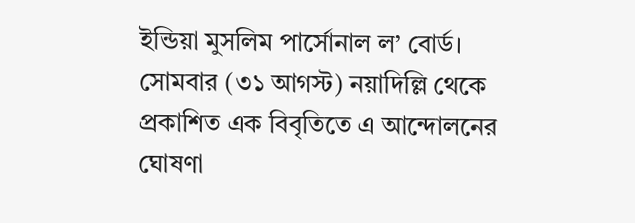ইন্ডিয়া মুসলিম পার্সোনাল ল’ বোর্ড। সোমবার (৩১ আগস্ট) নয়াদিল্লি থেকে প্রকাশিত এক বিবৃতিতে এ আন্দোলনের ঘোষণা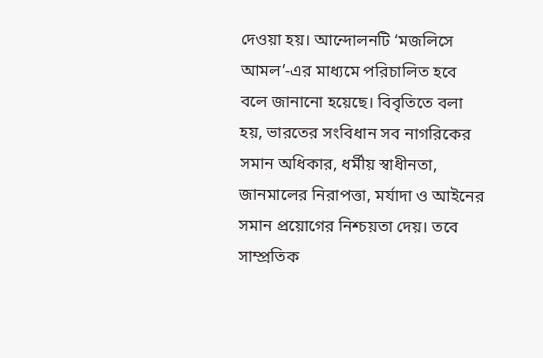দেওয়া হয়। আন্দোলনটি ‘মজলিসে আমল’-এর মাধ্যমে পরিচালিত হবে বলে জানানো হয়েছে। বিবৃতিতে বলা হয়, ভারতের সংবিধান সব নাগরিকের সমান অধিকার, ধর্মীয় স্বাধীনতা, জানমালের নিরাপত্তা, মর্যাদা ও আইনের সমান প্রয়োগের নিশ্চয়তা দেয়। তবে সাম্প্রতিক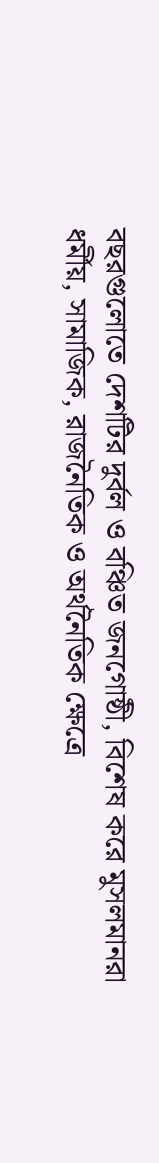বছরগুলোতে দেশটির দুর্বল ও বঞ্চিত জনগোষ্ঠী, বিশেষ করে মুসলমানরা ধর্মীয়, সামাজিক, রাজনৈতিক ও অর্থনৈতিক ক্ষেত্রে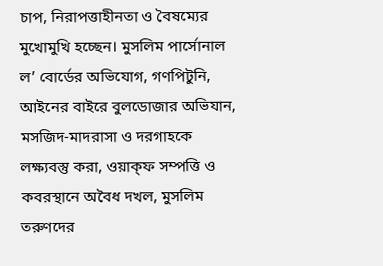চাপ, নিরাপত্তাহীনতা ও বৈষম্যের মুখোমুখি হচ্ছেন। মুসলিম পার্সোনাল ল’ বোর্ডের অভিযোগ, গণপিটুনি, আইনের বাইরে বুলডোজার অভিযান, মসজিদ-মাদরাসা ও দরগাহকে লক্ষ্যবস্তু করা, ওয়াক্ফ সম্পত্তি ও কবরস্থানে অবৈধ দখল, মুসলিম তরুণদের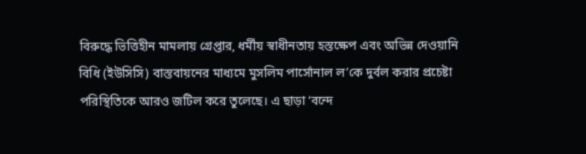বিরুদ্ধে ভিত্তিহীন মামলায় গ্রেপ্তার, ধর্মীয় স্বাধীনতায় হস্তক্ষেপ এবং অভিন্ন দেওয়ানি বিধি (ইউসিসি) বাস্তবায়নের মাধ্যমে মুসলিম পার্সোনাল ল’কে দুর্বল করার প্রচেষ্টা পরিস্থিতিকে আরও জটিল করে তুলেছে। এ ছাড়া ‘বন্দে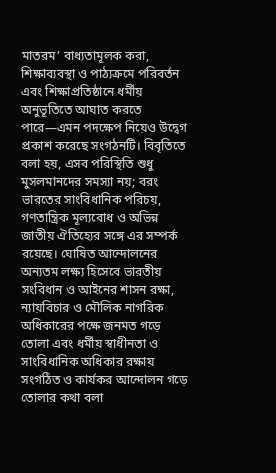মাতরম’ বাধ্যতামূলক করা, শিক্ষাব্যবস্থা ও পাঠ্যক্রমে পরিবর্তন এবং শিক্ষাপ্রতিষ্ঠানে ধর্মীয় অনুভূতিতে আঘাত করতে পারে—এমন পদক্ষেপ নিয়েও উদ্বেগ প্রকাশ করেছে সংগঠনটি। বিবৃতিতে বলা হয়, এসব পরিস্থিতি শুধু মুসলমানদের সমস্যা নয়; বরং ভারতের সাংবিধানিক পরিচয়, গণতান্ত্রিক মূল্যবোধ ও অভিন্ন জাতীয় ঐতিহ্যের সঙ্গে এর সম্পর্ক রয়েছে। ঘোষিত আন্দোলনের অন্যতম লক্ষ্য হিসেবে ভারতীয় সংবিধান ও আইনের শাসন রক্ষা, ন্যায়বিচার ও মৌলিক নাগরিক অধিকারের পক্ষে জনমত গড়ে তোলা এবং ধর্মীয় স্বাধীনতা ও সাংবিধানিক অধিকার রক্ষায় সংগঠিত ও কার্যকর আন্দোলন গড়ে তোলার কথা বলা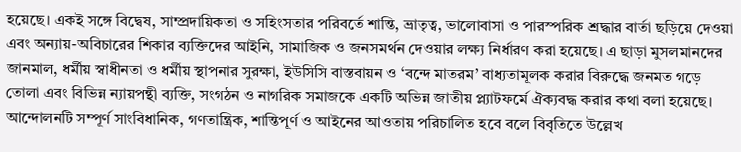হয়েছে। একই সঙ্গে বিদ্বেষ, সাম্প্রদায়িকতা ও সহিংসতার পরিবর্তে শান্তি, ভ্রাতৃত্ব, ভালোবাসা ও পারস্পরিক শ্রদ্ধার বার্তা ছড়িয়ে দেওয়া এবং অন্যায়-অবিচারের শিকার ব্যক্তিদের আইনি, সামাজিক ও জনসমর্থন দেওয়ার লক্ষ্য নির্ধারণ করা হয়েছে। এ ছাড়া মুসলমানদের জানমাল, ধর্মীয় স্বাধীনতা ও ধর্মীয় স্থাপনার সুরক্ষা, ইউসিসি বাস্তবায়ন ও ‘বন্দে মাতরম’ বাধ্যতামূলক করার বিরুদ্ধে জনমত গড়ে তোলা এবং বিভিন্ন ন্যায়পন্থী ব্যক্তি, সংগঠন ও নাগরিক সমাজকে একটি অভিন্ন জাতীয় প্ল্যাটফর্মে ঐক্যবদ্ধ করার কথা বলা হয়েছে। আন্দোলনটি সম্পূর্ণ সাংবিধানিক, গণতান্ত্রিক, শান্তিপূর্ণ ও আইনের আওতায় পরিচালিত হবে বলে বিবৃতিতে উল্লেখ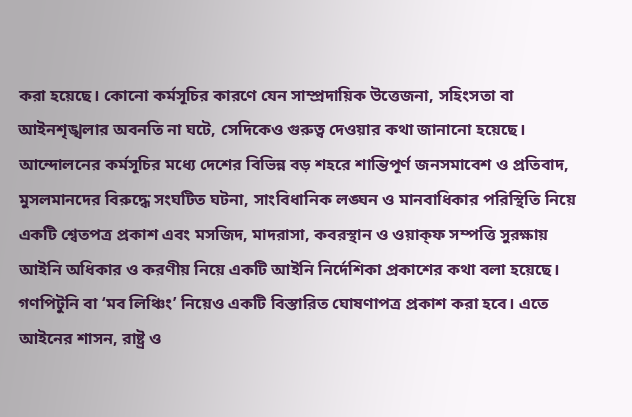করা হয়েছে। কোনো কর্মসূচির কারণে যেন সাম্প্রদায়িক উত্তেজনা, সহিংসতা বা আইনশৃঙ্খলার অবনতি না ঘটে, সেদিকেও গুরুত্ব দেওয়ার কথা জানানো হয়েছে। আন্দোলনের কর্মসূচির মধ্যে দেশের বিভিন্ন বড় শহরে শান্তিপূর্ণ জনসমাবেশ ও প্রতিবাদ, মুসলমানদের বিরুদ্ধে সংঘটিত ঘটনা, সাংবিধানিক লঙ্ঘন ও মানবাধিকার পরিস্থিতি নিয়ে একটি শ্বেতপত্র প্রকাশ এবং মসজিদ, মাদরাসা, কবরস্থান ও ওয়াক্ফ সম্পত্তি সুরক্ষায় আইনি অধিকার ও করণীয় নিয়ে একটি আইনি নির্দেশিকা প্রকাশের কথা বলা হয়েছে। গণপিটুনি বা ‘মব লিঞ্চিং’ নিয়েও একটি বিস্তারিত ঘোষণাপত্র প্রকাশ করা হবে। এতে আইনের শাসন, রাষ্ট্র ও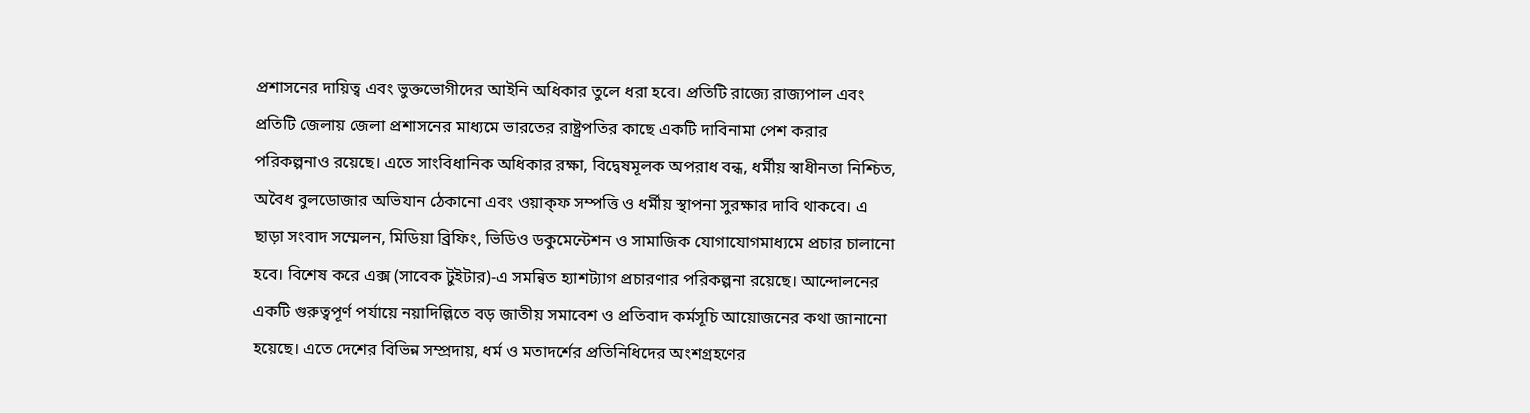প্রশাসনের দায়িত্ব এবং ভুক্তভোগীদের আইনি অধিকার তুলে ধরা হবে। প্রতিটি রাজ্যে রাজ্যপাল এবং প্রতিটি জেলায় জেলা প্রশাসনের মাধ্যমে ভারতের রাষ্ট্রপতির কাছে একটি দাবিনামা পেশ করার পরিকল্পনাও রয়েছে। এতে সাংবিধানিক অধিকার রক্ষা, বিদ্বেষমূলক অপরাধ বন্ধ, ধর্মীয় স্বাধীনতা নিশ্চিত, অবৈধ বুলডোজার অভিযান ঠেকানো এবং ওয়াক্ফ সম্পত্তি ও ধর্মীয় স্থাপনা সুরক্ষার দাবি থাকবে। এ ছাড়া সংবাদ সম্মেলন, মিডিয়া ব্রিফিং, ভিডিও ডকুমেন্টেশন ও সামাজিক যোগাযোগমাধ্যমে প্রচার চালানো হবে। বিশেষ করে এক্স (সাবেক টুইটার)-এ সমন্বিত হ্যাশট্যাগ প্রচারণার পরিকল্পনা রয়েছে। আন্দোলনের একটি গুরুত্বপূর্ণ পর্যায়ে নয়াদিল্লিতে বড় জাতীয় সমাবেশ ও প্রতিবাদ কর্মসূচি আয়োজনের কথা জানানো হয়েছে। এতে দেশের বিভিন্ন সম্প্রদায়, ধর্ম ও মতাদর্শের প্রতিনিধিদের অংশগ্রহণের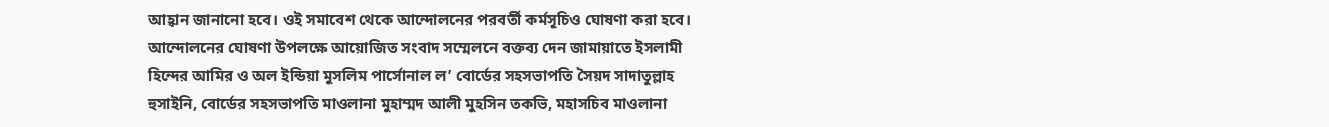আহ্বান জানানো হবে। ওই সমাবেশ থেকে আন্দোলনের পরবর্তী কর্মসূচিও ঘোষণা করা হবে। আন্দোলনের ঘোষণা উপলক্ষে আয়োজিত সংবাদ সম্মেলনে বক্তব্য দেন জামায়াতে ইসলামী হিন্দের আমির ও অল ইন্ডিয়া মুসলিম পার্সোনাল ল’ বোর্ডের সহসভাপতি সৈয়দ সাদাতুল্লাহ হুসাইনি, বোর্ডের সহসভাপতি মাওলানা মুহাম্মদ আলী মুহসিন তকভি, মহাসচিব মাওলানা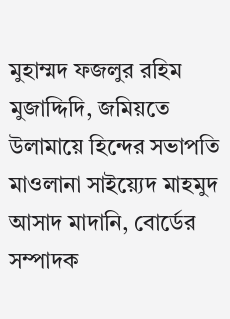মুহাম্মদ ফজলুর রহিম মুজাদ্দিদি, জমিয়তে উলামায়ে হিন্দের সভাপতি মাওলানা সাইয়্যেদ মাহমুদ আসাদ মাদানি, বোর্ডের সম্পাদক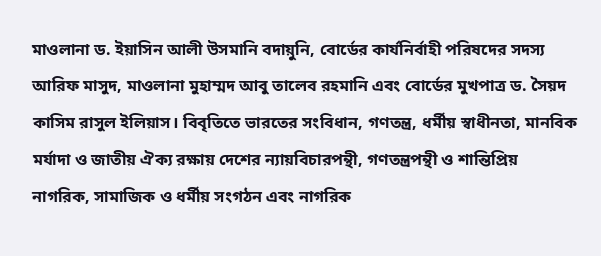মাওলানা ড. ইয়াসিন আলী উসমানি বদায়ুনি, বোর্ডের কার্যনির্বাহী পরিষদের সদস্য আরিফ মাসুদ, মাওলানা মুহাম্মদ আবু তালেব রহমানি এবং বোর্ডের মুখপাত্র ড. সৈয়দ কাসিম রাসুল ইলিয়াস। বিবৃতিতে ভারতের সংবিধান, গণতন্ত্র, ধর্মীয় স্বাধীনতা, মানবিক মর্যাদা ও জাতীয় ঐক্য রক্ষায় দেশের ন্যায়বিচারপন্থী, গণতন্ত্রপন্থী ও শান্তিপ্রিয় নাগরিক, সামাজিক ও ধর্মীয় সংগঠন এবং নাগরিক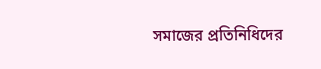সমাজের প্রতিনিধিদের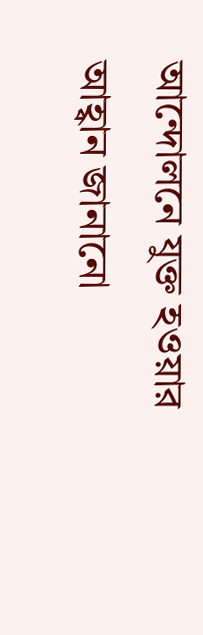আন্দোলনে যুক্ত হওয়ার আহ্বান জানানো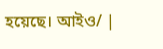হয়েছে। আইও/ |